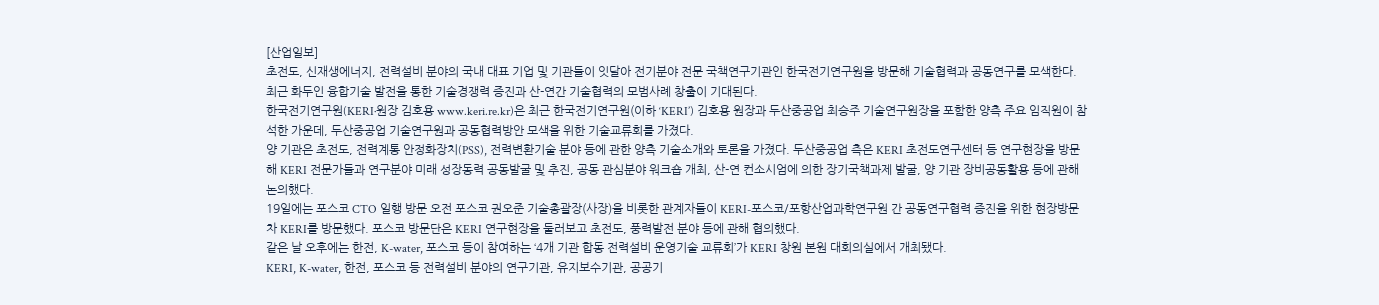[산업일보]
초전도, 신재생에너지, 전력설비 분야의 국내 대표 기업 및 기관들이 잇달아 전기분야 전문 국책연구기관인 한국전기연구원을 방문해 기술협력과 공동연구를 모색한다. 최근 화두인 융합기술 발전을 통한 기술경쟁력 증진과 산-연간 기술협력의 모범사례 창출이 기대된다.
한국전기연구원(KERI·원장 김호용 www.keri.re.kr)은 최근 한국전기연구원(이하 ‘KERI’) 김호용 원장과 두산중공업 최승주 기술연구원장을 포함한 양측 주요 임직원이 참석한 가운데, 두산중공업 기술연구원과 공동협력방안 모색을 위한 기술교류회를 가졌다.
양 기관은 초전도, 전력계통 안정화장치(PSS), 전력변환기술 분야 등에 관한 양측 기술소개와 토론을 가졌다. 두산중공업 측은 KERI 초전도연구센터 등 연구현장을 방문해 KERI 전문가들과 연구분야 미래 성장동력 공동발굴 및 추진, 공동 관심분야 워크숍 개최, 산-연 컨소시엄에 의한 장기국책과제 발굴, 양 기관 장비공동활용 등에 관해 논의했다.
19일에는 포스코 CTO 일행 방문 오전 포스코 권오준 기술총괄장(사장)을 비롯한 관계자들이 KERI-포스코/포항산업과학연구원 간 공동연구협력 증진을 위한 현장방문차 KERI를 방문했다. 포스코 방문단은 KERI 연구현장을 둘러보고 초전도, 풍력발전 분야 등에 관해 협의했다.
같은 날 오후에는 한전, K-water, 포스코 등이 참여하는 ‘4개 기관 합동 전력설비 운영기술 교류회’가 KERI 창원 본원 대회의실에서 개최됐다.
KERI, K-water, 한전, 포스코 등 전력설비 분야의 연구기관, 유지보수기관, 공공기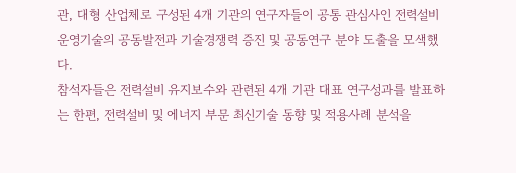관, 대형 산업체로 구성된 4개 기관의 연구자들이 공통 관심사인 전력설비 운영기술의 공동발전과 기술경쟁력 증진 및 공동연구 분야 도출을 모색했다.
참석자들은 전력설비 유지보수와 관련된 4개 기관 대표 연구성과를 발표하는 한편, 전력설비 및 에너지 부문 최신기술 동향 및 적용사례 분석을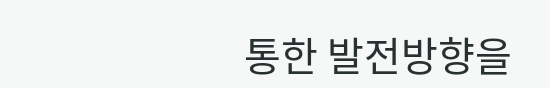통한 발전방향을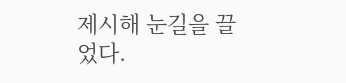제시해 눈길을 끌었다.